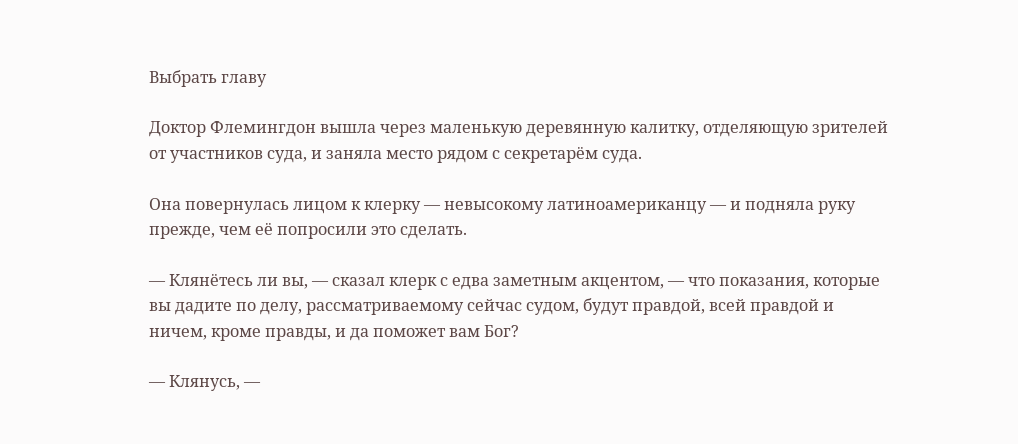Выбрать главу

Доктор Флемингдон вышла через маленькую деревянную калитку, отделяющую зрителей от участников суда, и заняла место рядом с секретарём суда.

Она повернулась лицом к клерку — невысокому латиноамериканцу — и подняла руку прежде, чем её попросили это сделать.

— Клянётесь ли вы, — сказал клерк с едва заметным акцентом, — что показания, которые вы дадите по делу, рассматриваемому сейчас судом, будут правдой, всей правдой и ничем, кроме правды, и да поможет вам Бог?

— Клянусь, —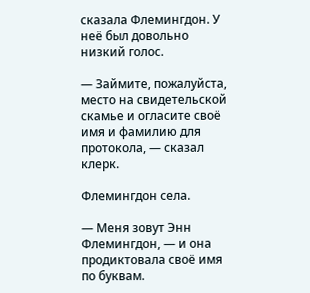сказала Флемингдон. У неё был довольно низкий голос.

— Займите, пожалуйста, место на свидетельской скамье и огласите своё имя и фамилию для протокола, — сказал клерк.

Флемингдон села.

— Меня зовут Энн Флемингдон, — и она продиктовала своё имя по буквам.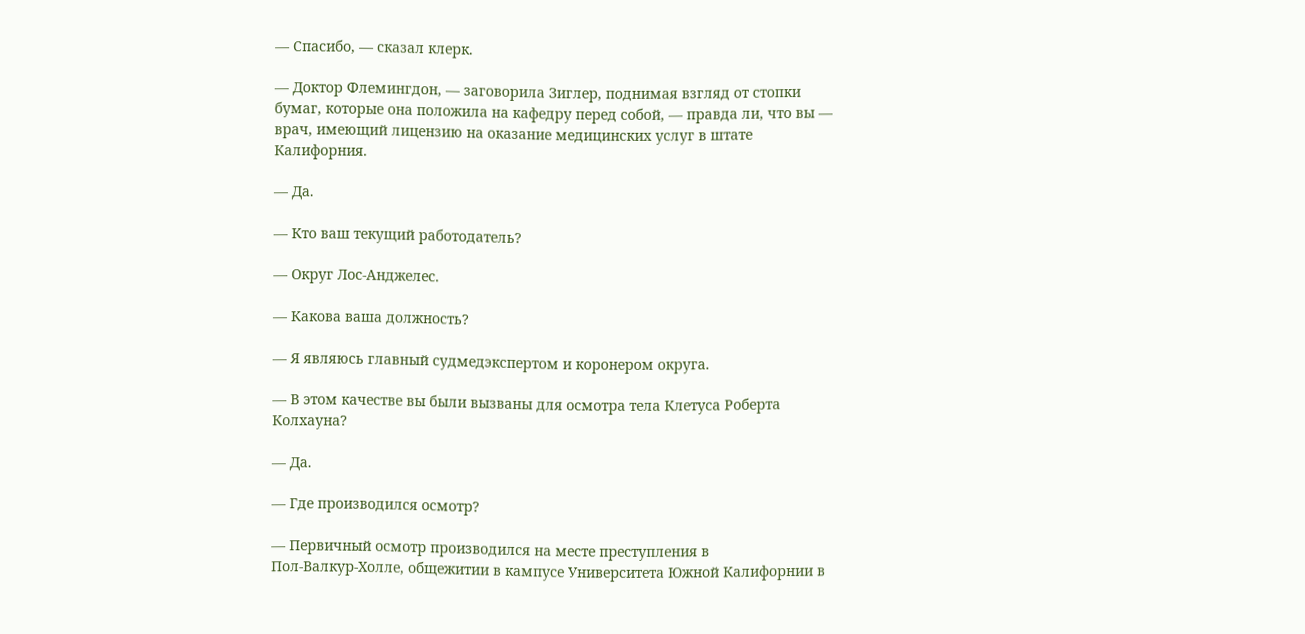— Спасибо, — сказал клерк.

— Доктор Флемингдон, — заговорила Зиглер, поднимая взгляд от стопки бумаг, которые она положила на кафедру перед собой, — правда ли, что вы — врач, имеющий лицензию на оказание медицинских услуг в штате Калифорния.

— Да.

— Кто ваш текущий работодатель?

— Округ Лос‑Анджелес.

— Какова ваша должность?

— Я являюсь главный судмедэкспертом и коронером округа.

— В этом качестве вы были вызваны для осмотра тела Клетуса Роберта Колхауна?

— Да.

— Где производился осмотр?

— Первичный осмотр производился на месте преступления в Пол‑Валкур‑Холле, общежитии в кампусе Университета Южной Калифорнии в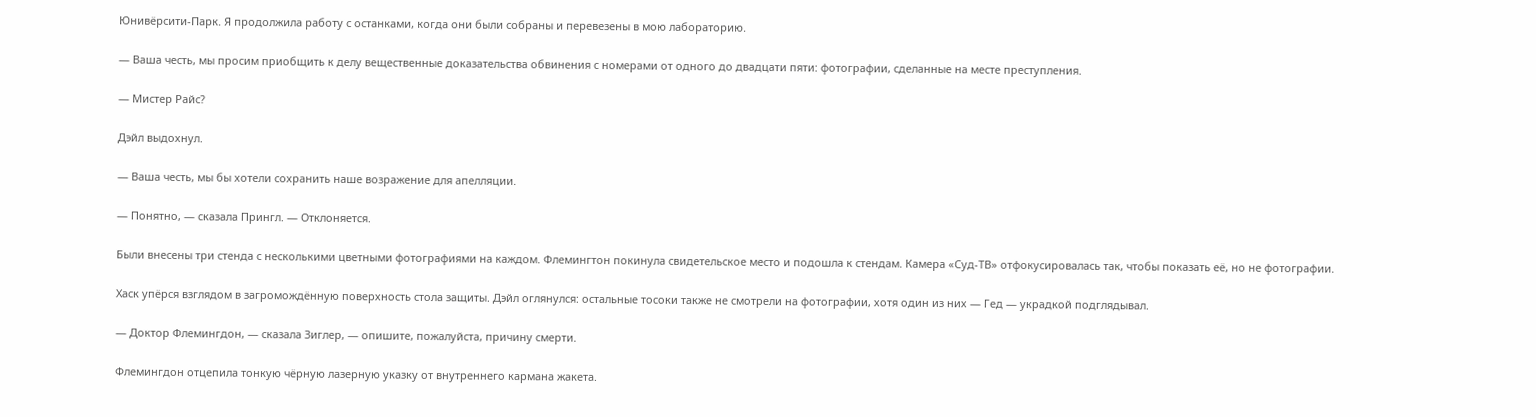Юнивёрсити‑Парк. Я продолжила работу с останками, когда они были собраны и перевезены в мою лабораторию.

— Ваша честь, мы просим приобщить к делу вещественные доказательства обвинения с номерами от одного до двадцати пяти: фотографии, сделанные на месте преступления.

— Мистер Райс?

Дэйл выдохнул.

— Ваша честь, мы бы хотели сохранить наше возражение для апелляции.

— Понятно, — сказала Прингл. — Отклоняется.

Были внесены три стенда с несколькими цветными фотографиями на каждом. Флемингтон покинула свидетельское место и подошла к стендам. Камера «Суд‑ТВ» отфокусировалась так, чтобы показать её, но не фотографии.

Хаск упёрся взглядом в загромождённую поверхность стола защиты. Дэйл оглянулся: остальные тосоки также не смотрели на фотографии, хотя один из них — Гед — украдкой подглядывал.

— Доктор Флемингдон, — сказала Зиглер, — опишите, пожалуйста, причину смерти.

Флемингдон отцепила тонкую чёрную лазерную указку от внутреннего кармана жакета.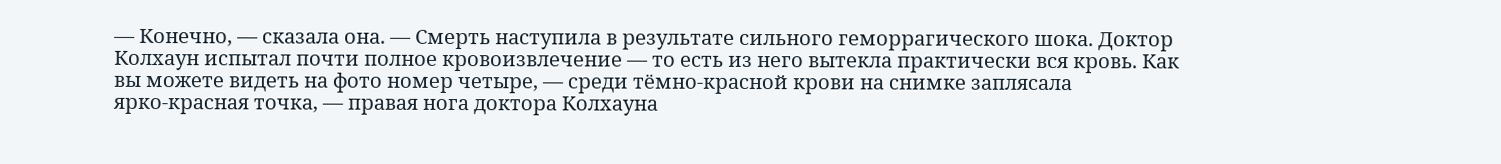— Конечно, — сказала она. — Смерть наступила в результате сильного геморрагического шока. Доктор Колхаун испытал почти полное кровоизвлечение — то есть из него вытекла практически вся кровь. Как вы можете видеть на фото номер четыре, — среди тёмно‑красной крови на снимке заплясала ярко‑красная точка, — правая нога доктора Колхауна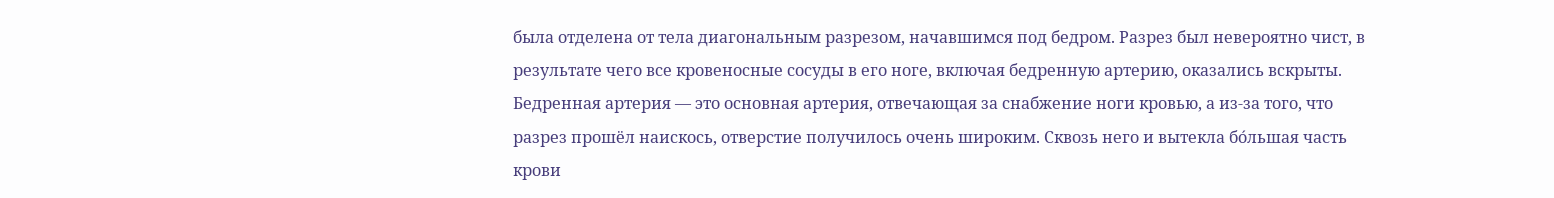была отделена от тела диагональным разрезом, начавшимся под бедром. Разрез был невероятно чист, в результате чего все кровеносные сосуды в его ноге, включая бедренную артерию, оказались вскрыты. Бедренная артерия — это основная артерия, отвечающая за снабжение ноги кровью, а из‑за того, что разрез прошёл наискось, отверстие получилось очень широким. Сквозь него и вытекла бо́льшая часть крови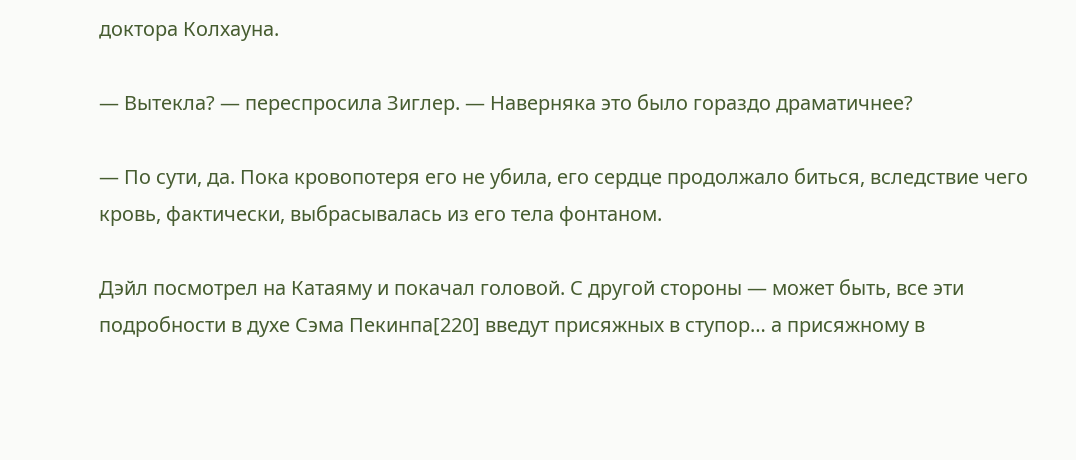доктора Колхауна.

— Вытекла? — переспросила Зиглер. — Наверняка это было гораздо драматичнее?

— По сути, да. Пока кровопотеря его не убила, его сердце продолжало биться, вследствие чего кровь, фактически, выбрасывалась из его тела фонтаном.

Дэйл посмотрел на Катаяму и покачал головой. С другой стороны — может быть, все эти подробности в духе Сэма Пекинпа[220] введут присяжных в ступор… а присяжному в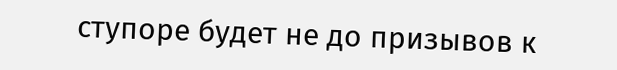ступоре будет не до призывов к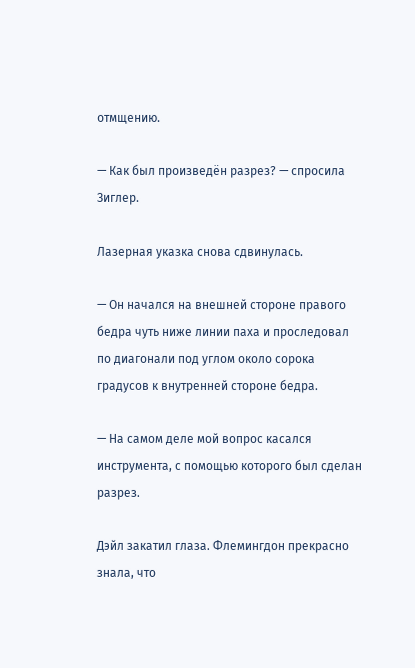отмщению.

— Как был произведён разрез? — спросила Зиглер.

Лазерная указка снова сдвинулась.

— Он начался на внешней стороне правого бедра чуть ниже линии паха и проследовал по диагонали под углом около сорока градусов к внутренней стороне бедра.

— На самом деле мой вопрос касался инструмента, с помощью которого был сделан разрез.

Дэйл закатил глаза. Флемингдон прекрасно знала, что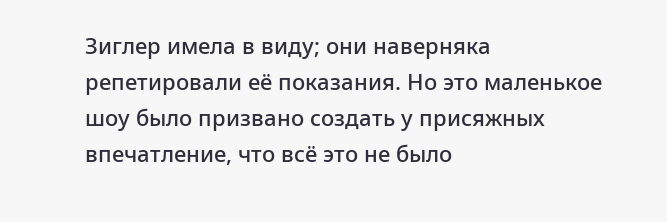Зиглер имела в виду; они наверняка репетировали её показания. Но это маленькое шоу было призвано создать у присяжных впечатление, что всё это не было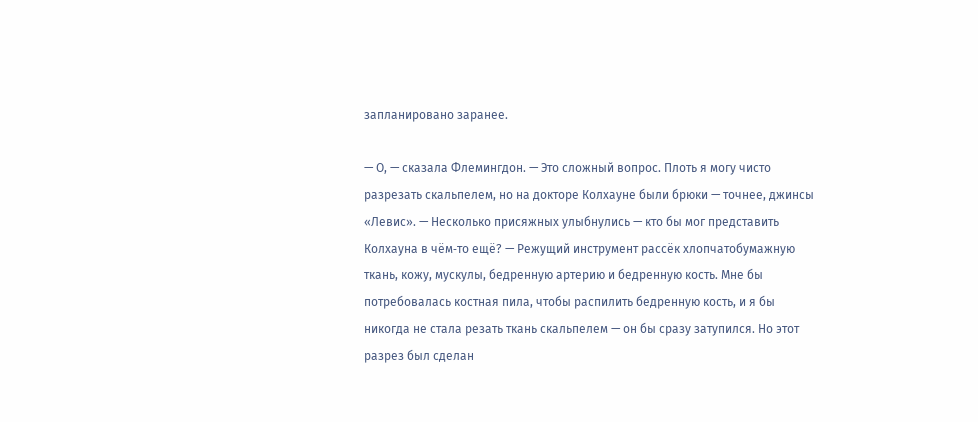запланировано заранее.

— О, — сказала Флемингдон. — Это сложный вопрос. Плоть я могу чисто разрезать скальпелем, но на докторе Колхауне были брюки — точнее, джинсы «Левис». — Несколько присяжных улыбнулись — кто бы мог представить Колхауна в чём‑то ещё? — Режущий инструмент рассёк хлопчатобумажную ткань, кожу, мускулы, бедренную артерию и бедренную кость. Мне бы потребовалась костная пила, чтобы распилить бедренную кость, и я бы никогда не стала резать ткань скальпелем — он бы сразу затупился. Но этот разрез был сделан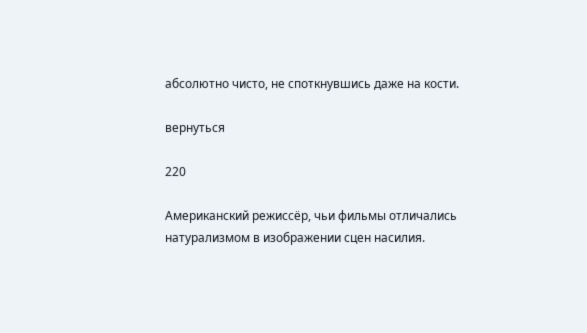абсолютно чисто, не споткнувшись даже на кости.

вернуться

220

Американский режиссёр, чьи фильмы отличались натурализмом в изображении сцен насилия.